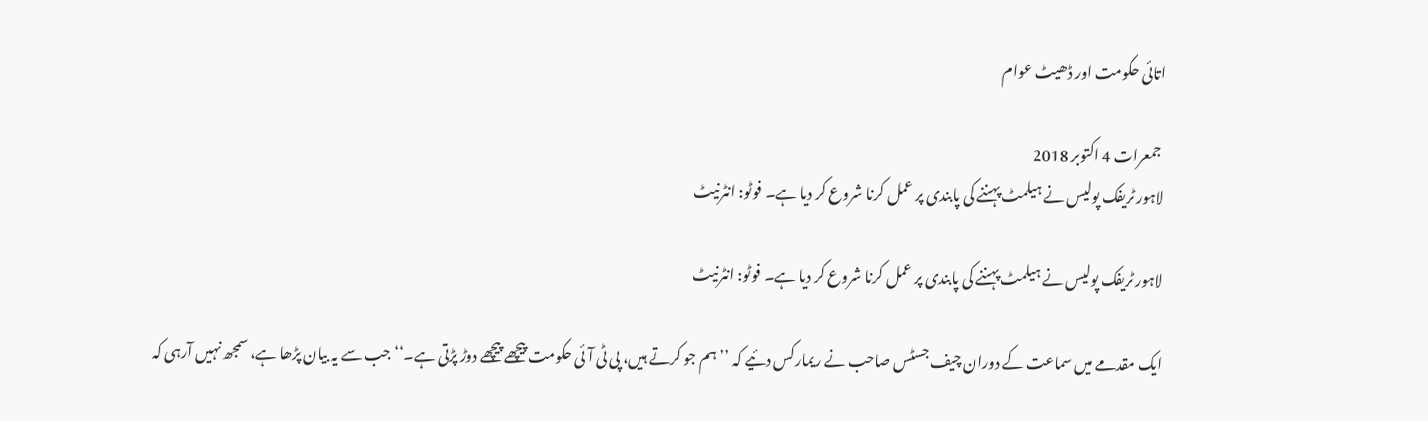اتائی حکومت اور ڈھیٹ عوام

 جمعرات 4 اکتوبر 2018
لاہور ٹریفک پولیس نے ہیلمٹ پہننے کی پابندی پر عمل کرنا شروع کر دیا ہے۔ فوٹو: انٹرنیٹ

لاہور ٹریفک پولیس نے ہیلمٹ پہننے کی پابندی پر عمل کرنا شروع کر دیا ہے۔ فوٹو: انٹرنیٹ

ایک مقدمے میں سماعت کے دوران چیف جسٹس صاحب نے ریمارکس دئیے کہ ’’ہم جو کرتے ہیں، پی ٹی آئی حکومت پیچھے پیچھے دوڑ پڑتی ہے۔‘‘ جب سے یہ بیان پڑھا ہے، سمجھ نہیں آرہی کہ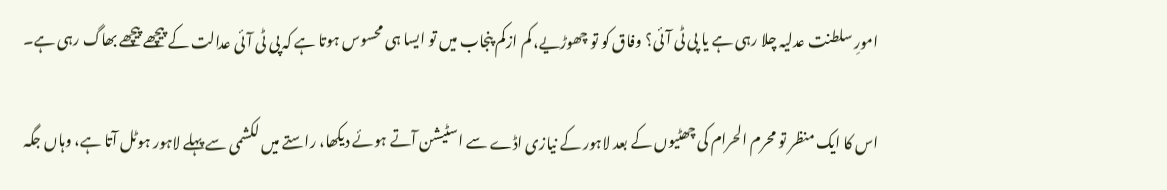امورِ سلطنت عدلیہ چلا رہی ہے یا پی ٹی آئی؟ وفاق کو تو چھوڑیے، کم ازکم پنجاب میں تو ایسا ہی محسوس ہوتا ہے کہ پی ٹی آئی عدالت کے پیچھے پیچھے بھاگ رہی ہے۔

اس کا ایک منظر تو محرم الحرام کی چھٹیوں کے بعد لاہور کے نیازی اڈے سے اسٹیشن آتے ہوئے دیکھا، راستے میں لکشمی سے پہلے لاہور ہوٹل آتا ہے، وہاں جگہ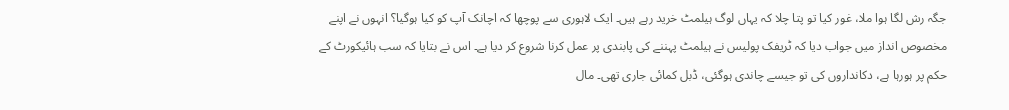جگہ رش لگا ہوا ملا، غور کیا تو پتا چلا کہ یہاں لوگ ہیلمٹ خرید رہے ہیں۔ ایک لاہوری سے پوچھا کہ اچانک آپ کو کیا ہوگیا؟ انہوں نے اپنے مخصوص انداز میں جواب دیا کہ ٹریفک پولیس نے ہیلمٹ پہننے کی پابندی پر عمل کرنا شروع کر دیا ہے۔ اس نے بتایا کہ سب ہائیکورٹ کے حکم پر ہورہا ہے، دکانداروں کی تو جیسے چاندی ہوگئی، ڈبل کمائی جاری تھی۔ مال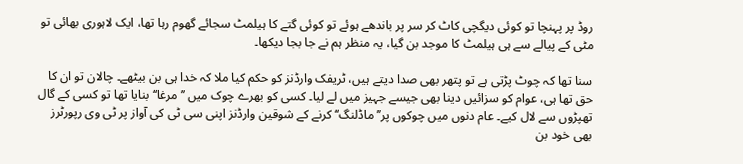روڈ پر پہنچا تو کوئی دیگچی کاٹ کر سر پر باندھے ہوئے تو کوئی گتے کا ہیلمٹ سجائے گھوم رہا تھا، ایک لاہوری بھائی تو مٹی کے پیالے سے ہی ہیلمٹ کا موجد بن گیا، یہ منظر ہم نے جا بجا دیکھا۔

سنا تھا کہ چوٹ پڑتی ہے تو پتھر بھی صدا دیتے ہیں، ٹریفک وارڈنز کو حکم کیا ملا کہ خدا ہی بن بیٹھے۔ چالان تو ان کا حق تھا ہی، عوام کو سزائیں دینا بھی جیسے جہیز میں لے لیا۔ کسی کو بھرے چوک میں ’’مرغا‘‘ بنایا تھا تو کسی کے گال تھپڑوں سے لال کیے۔ عام دنوں میں چوکوں پر’’ماڈلنگ‘‘ کرنے کے شوقین وارڈنز اپنی سی ٹی کی آواز پر ٹی وی رپورٹرز بھی خود بن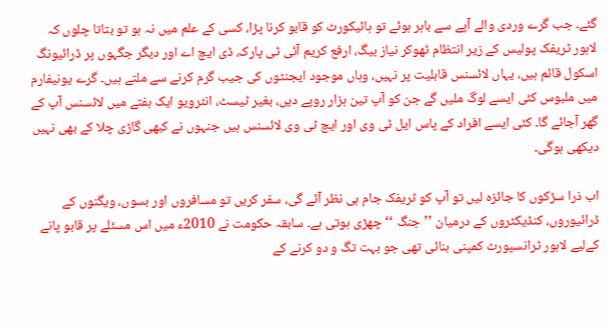گئے۔ جب گرے وردی والے آپے سے باہر ہوئے تو ہائیکورٹ کو قابو کرنا پڑا، کسی کے علم میں نہ ہو تو بتاتا چلوں کہ لاہور ٹریفک پولیس کے زیر انتظام ٹھوکر نیاز بیگ، ارفع کریم آئی ٹی پارک، ڈی ایچ اے اور دیگر جگہوں پر ڈرائیونگ اسکول قائم ہیں، یہاں لائسنس قابلیت پر نہیں، وہاں موجود ایجنٹوں کی جیب گرم کرنے سے ملتے ہیں۔ گرے یونیفارم میں ملبوس کئی ایسے لوگ ملیں گے جن کو آپ تین ہزار روپے دیں، بغیر ٹیسٹ، انٹرویو ایک ہفتے میں لائسنس آپ کے گھر آجائے گا۔ کئی ایسے افراد کے پاس ایل ٹی وی اور ایچ ٹی وی لائسنس ہیں جنہوں نے کبھی گاڑی چلا کے بھی نہیں دیکھی ہوگی۔

اب ذرا سڑکوں کا جائزہ لیں تو آپ کو ٹریفک جام ہی نظر آئے گی، سفر کریں تو مسافروں اور بسوں، ویگنوں کے ڈرائیوروں، کنڈیکٹروں کے درمیان ’’جنگ ‘‘چھڑی ہوتی ہے۔ سابقہ حکومت نے 2010ء میں اس مسئلے پر قابو پانے کےلیے لاہور ٹرانسپورٹ کمپنی بنائی تھی جو بہت تگ و دو کرنے کے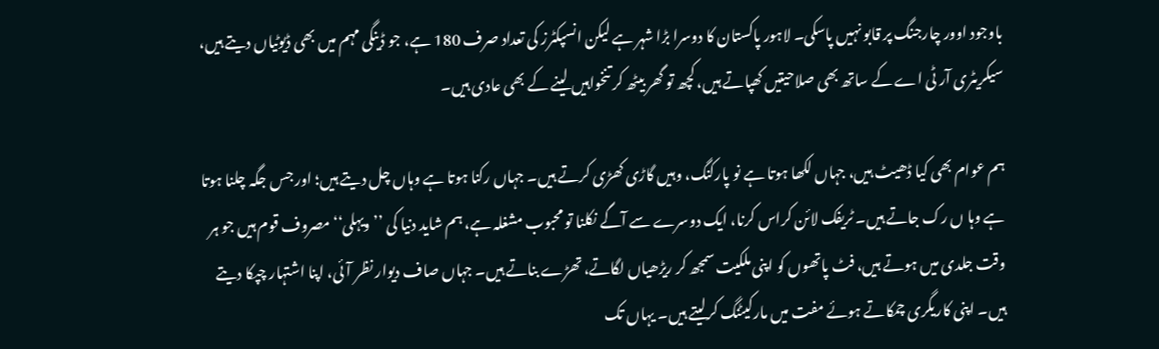باوجود اوور چارجنگ پر قابو نہیں پاسکی۔ لاہور پاکستان کا دوسرا بڑا شہر ہے لیکن انسپکٹرز کی تعداد صرف 180 ہے، جو ڈینگی مہم میں بھی ڈیوٹیاں دیتے ہیں، سیکریٹری آر ٹی اے کے ساتھ بھی صلاحیتیں کھپاتے ہیں، کچھ تو گھر بیٹھ کر تنخواہیں لینے کے بھی عادی ہیں۔

ہم عوام بھی کیا ڈھیٹ ہیں، جہاں لکھا ہوتا ہے نو پارکنگ، وہیں گاڑی کھڑی کرتے ہیں۔ جہاں رکنا ہوتا ہے وہاں چل دیتے ہیں؛ اور جس جگہ چلنا ہوتا ہے وہا ں رک جاتے ہیں۔ ٹریفک لائن کراس کرنا، ایک دوسرے سے آگے نکلنا تو محبوب مشغلہ ہے، ہم شاید دنیا کی ’’ویہلی‘‘مصروف قوم ہیں جو ہر وقت جلدی میں ہوتے ہیں، فٹ پاتھوں کو اپنی ملکیت سمجھ کر ریڑھیاں لگاتے، تھڑے بناتے ہیں۔ جہاں صاف دیوار نظر آئی، اپنا اشتہار چپکا دیتے ہیں۔ اپنی کاریگری چمکاتے ہوئے مفت میں مارکیٹنگ کرلیتے ہیں۔ یہاں تک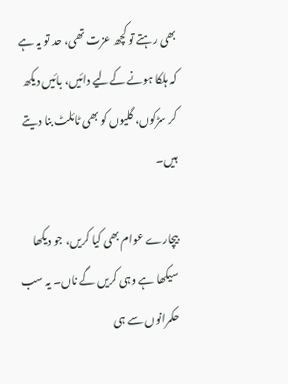بھی رہتے تو کچھ عزت تھی، حد تو یہ ہے کہ ہلکا ہونے کےلیے دائیں، بائیں دیکھ کر سڑکوں، گلیوں کو بھی ٹائلٹ بنا دیتے ہیں۔

بیچارے عوام بھی کیا کریں، جو دیکھا سیکھا ہے وہی کریں گے ناں۔ یہ سب حکمرانوں سے ہی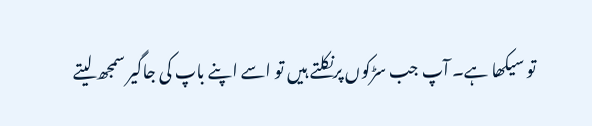تو سیکھا ہے۔ آپ جب سڑکوں پرنکلتے ہیں تو اسے اپنے باپ کی جاگیر سمجھ لیتے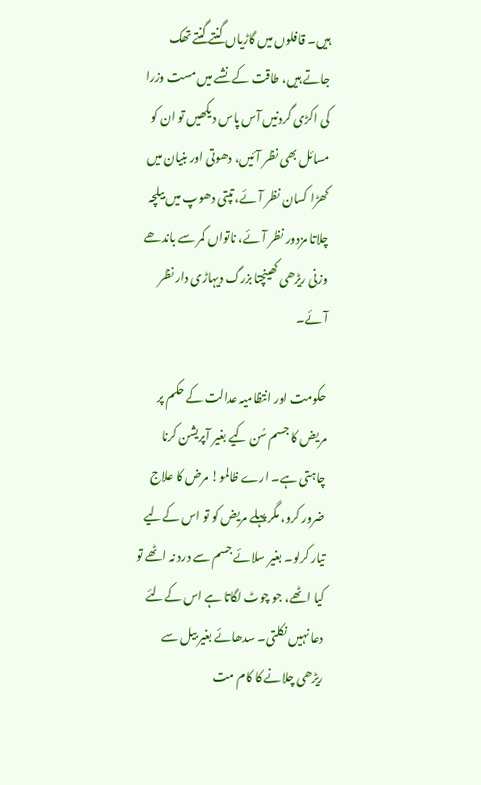ہیں۔ قافلوں میں گاڑیاں گنتے گنتے تھک جاتے ہیں، طاقت کے نشے میں مست وزرا کی اکڑی گردنیں آس پاس دیکھیں تو ان کو مسائل بھی نظر آئیں، دھوتی اور بنیان میں کھڑا کسان نظر آئے، تپتی دھوپ میں بیلچہ چلاتا مزدور نظر آئے، ناتواں کمر سے باندھے وزنی ریڑھی کھینچتا بزرگ دیہاڑی دار نظر آئے۔

حکومت اور انتظامیہ عدالت کے حکم پر مریض کا جسم سُن کیے بغیر آپریشن کرنا چاہتی ہے۔ ارے ظالمو! مرض کا علاج ضرور کرو، مگر پہلے مریض کو تو اس کےلیے تیار کرلو۔ بغیر سلائے جسم سے درد نہ اٹھے تو کیا اٹھے، جو چوٹ لگاتا ہے اس کےلئے دعا نہیں نکلتی۔ سدھائے بغیر بیل سے ریڑھی چلانے کا کام مت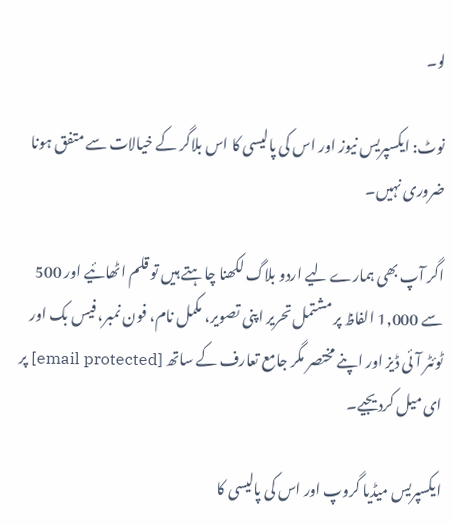لو۔

نوٹ: ایکسپریس نیوز اور اس کی پالیسی کا اس بلاگر کے خیالات سے متفق ہونا ضروری نہیں۔

اگر آپ بھی ہمارے لیے اردو بلاگ لکھنا چاہتے ہیں تو قلم اٹھائیے اور 500 سے 1,000 الفاظ پر مشتمل تحریر اپنی تصویر، مکمل نام، فون نمبر، فیس بک اور ٹوئٹر آئی ڈیز اور اپنے مختصر مگر جامع تعارف کے ساتھ [email protected] پر ای میل کردیجیے۔

ایکسپریس میڈیا گروپ اور اس کی پالیسی کا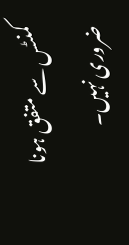کمنٹس سے متفق ہونا ضروری نہیں۔